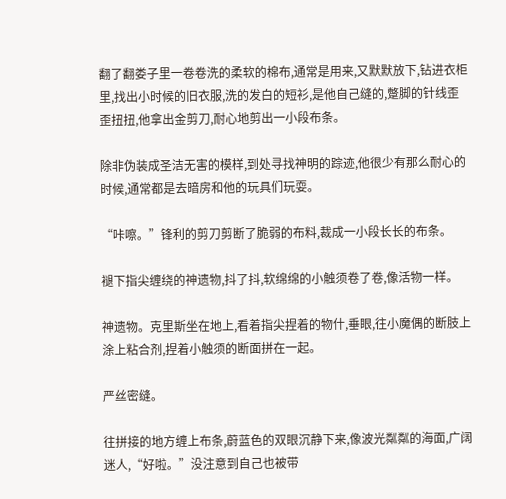翻了翻娄子里一卷卷洗的柔软的棉布,通常是用来,又默默放下,钻进衣柜里,找出小时候的旧衣服,洗的发白的短衫,是他自己缝的,蹩脚的针线歪歪扭扭,他拿出金剪刀,耐心地剪出一小段布条。

除非伪装成圣洁无害的模样,到处寻找神明的踪迹,他很少有那么耐心的时候,通常都是去暗房和他的玩具们玩耍。

“咔嚓。”锋利的剪刀剪断了脆弱的布料,裁成一小段长长的布条。

褪下指尖缠绕的神遗物,抖了抖,软绵绵的小触须卷了卷,像活物一样。

神遗物。克里斯坐在地上,看着指尖捏着的物什,垂眼,往小魔偶的断肢上涂上粘合剂,捏着小触须的断面拼在一起。

严丝密缝。

往拼接的地方缠上布条,蔚蓝色的双眼沉静下来,像波光粼粼的海面,广阔迷人,“好啦。”没注意到自己也被带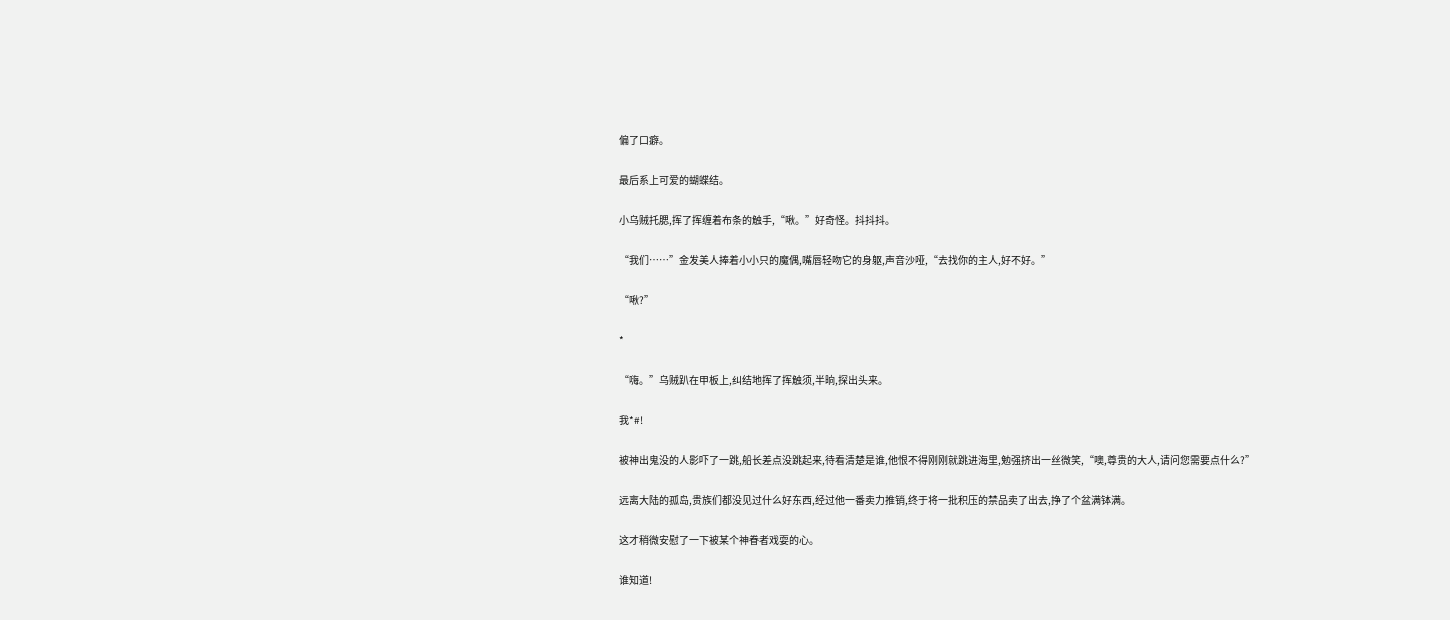偏了口癖。

最后系上可爱的蝴蝶结。

小乌贼托腮,挥了挥缠着布条的触手,“啾。”好奇怪。抖抖抖。

“我们……”金发美人捧着小小只的魔偶,嘴唇轻吻它的身躯,声音沙哑,“去找你的主人,好不好。”

“啾?”

*

“嗨。”乌贼趴在甲板上,纠结地挥了挥触须,半晌,探出头来。

我*#!

被神出鬼没的人影吓了一跳,船长差点没跳起来,待看清楚是谁,他恨不得刚刚就跳进海里,勉强挤出一丝微笑,“噢,尊贵的大人,请问您需要点什么?”

远离大陆的孤岛,贵族们都没见过什么好东西,经过他一番卖力推销,终于将一批积压的禁品卖了出去,挣了个盆满钵满。

这才稍微安慰了一下被某个神眷者戏耍的心。

谁知道!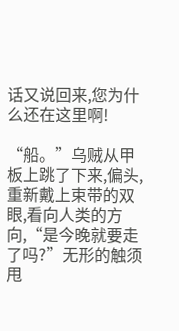话又说回来,您为什么还在这里啊!

“船。”乌贼从甲板上跳了下来,偏头,重新戴上束带的双眼,看向人类的方向,“是今晚就要走了吗?”无形的触须甩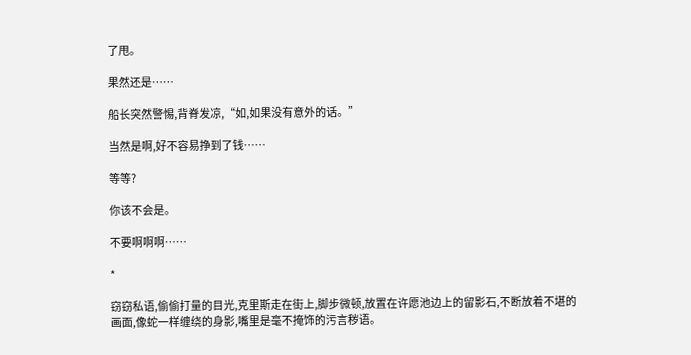了甩。

果然还是……

船长突然警惕,背脊发凉,“如,如果没有意外的话。”

当然是啊,好不容易挣到了钱……

等等?

你该不会是。

不要啊啊啊……

*

窃窃私语,偷偷打量的目光,克里斯走在街上,脚步微顿,放置在许愿池边上的留影石,不断放着不堪的画面,像蛇一样缠绕的身影,嘴里是毫不掩饰的污言秽语。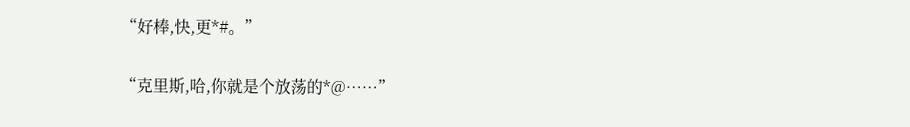“好棒,快,更*#。”

“克里斯,哈,你就是个放荡的*@……”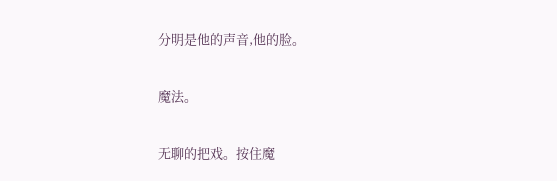分明是他的声音,他的脸。

魔法。

无聊的把戏。按住魔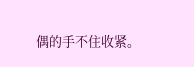偶的手不住收紧。